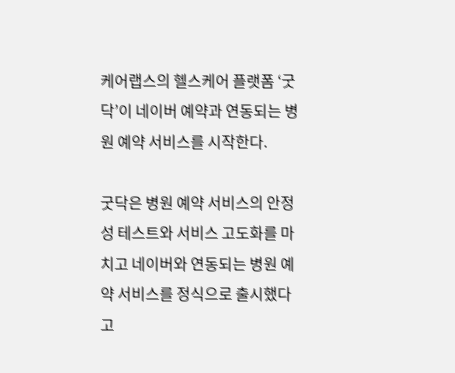케어랩스의 헬스케어 플랫폼 ‘굿닥’이 네이버 예약과 연동되는 병원 예약 서비스를 시작한다.

굿닥은 병원 예약 서비스의 안정성 테스트와 서비스 고도화를 마치고 네이버와 연동되는 병원 예약 서비스를 정식으로 출시했다고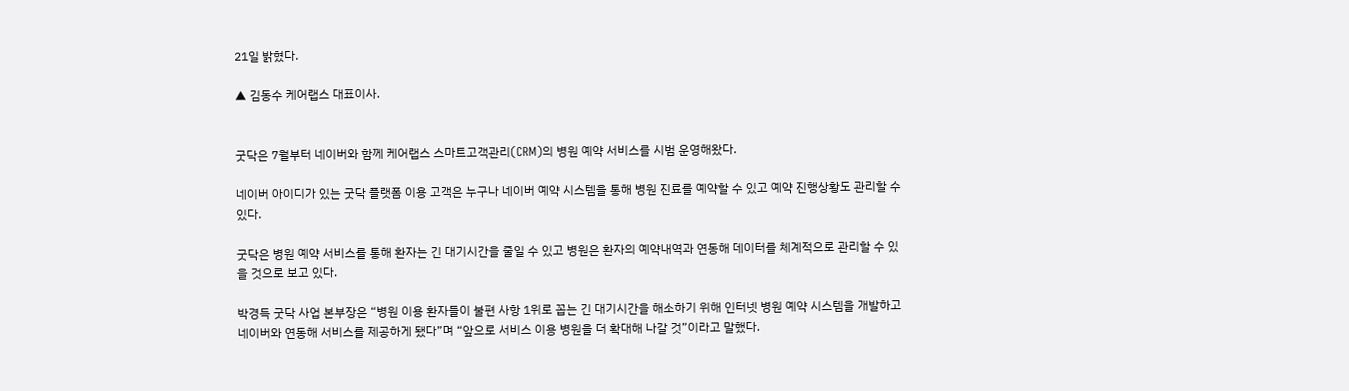21일 밝혔다.

▲ 김동수 케어랩스 대표이사.


굿닥은 7월부터 네이버와 함께 케어랩스 스마트고객관리(CRM)의 병원 예약 서비스를 시범 운영해왔다.

네이버 아이디가 있는 굿닥 플랫폼 이용 고객은 누구나 네이버 예약 시스템을 통해 병원 진료를 예약할 수 있고 예약 진행상황도 관리할 수 있다.

굿닥은 병원 예약 서비스를 통해 환자는 긴 대기시간을 줄일 수 있고 병원은 환자의 예약내역과 연동해 데이터를 체계적으로 관리할 수 있을 것으로 보고 있다.

박경득 굿닥 사업 본부장은 “병원 이용 환자들이 불편 사항 1위로 꼽는 긴 대기시간을 해소하기 위해 인터넷 병원 예약 시스템을 개발하고 네이버와 연동해 서비스를 제공하게 됐다”며 “앞으로 서비스 이용 병원을 더 확대해 나갈 것”이라고 말했다.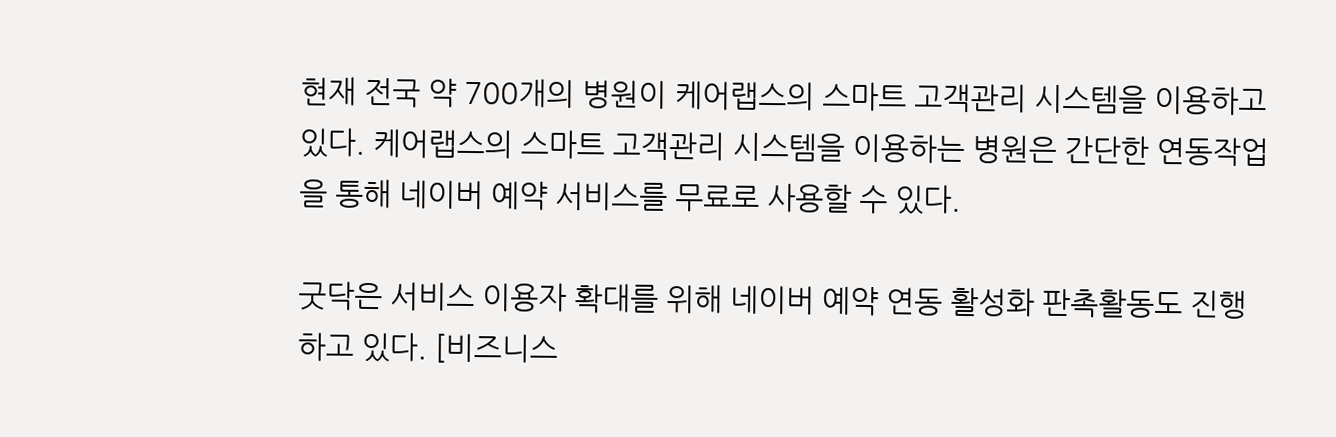현재 전국 약 700개의 병원이 케어랩스의 스마트 고객관리 시스템을 이용하고 있다. 케어랩스의 스마트 고객관리 시스템을 이용하는 병원은 간단한 연동작업을 통해 네이버 예약 서비스를 무료로 사용할 수 있다.

굿닥은 서비스 이용자 확대를 위해 네이버 예약 연동 활성화 판촉활동도 진행하고 있다. [비즈니스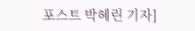포스트 박혜린 기자]